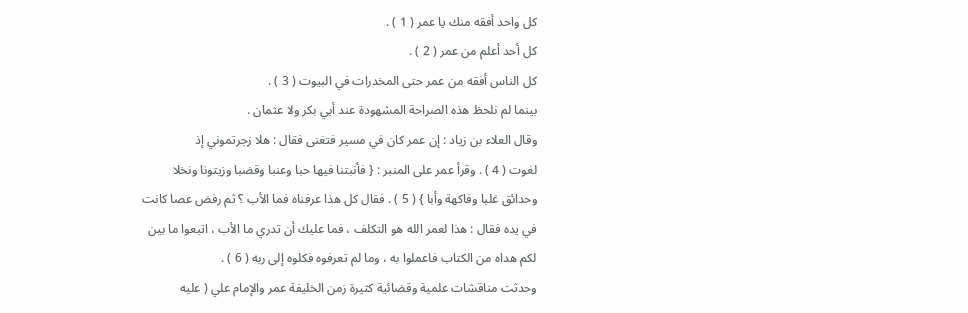كل واحد أفقه منك يا عمر ( 1 ) .
كل أحد أعلم من عمر ( 2 ) .
كل الناس أفقه من عمر حتى المخدرات في البيوت ( 3 ) .
بينما لم نلحظ هذه الصراحة المشهودة عند أبي بكر ولا عثمان .
وقال العلاء بن زياد : إن عمر كان في مسير فتغنى فقال : هلا زجرتموني إذ
لغوت ( 4 ) . وقرأ عمر على المنبر : { فأنبتنا فيها حبا وعنبا وقضبا وزيتونا ونخلا
وحدائق غلبا وفاكهة وأبا } ( 5 ) . فقال كل هذا عرفناه فما الأب ؟ ثم رفض عصا كانت
في يده فقال : هذا لعمر الله هو التكلف ، فما عليك أن تدري ما الأب ، اتبعوا ما بين
لكم هداه من الكتاب فاعملوا به ، وما لم تعرفوه فكلوه إلى ربه ( 6 ) .
وحدثت مناقشات علمية وقضائية كثيرة زمن الخليفة عمر والإمام علي ( عليه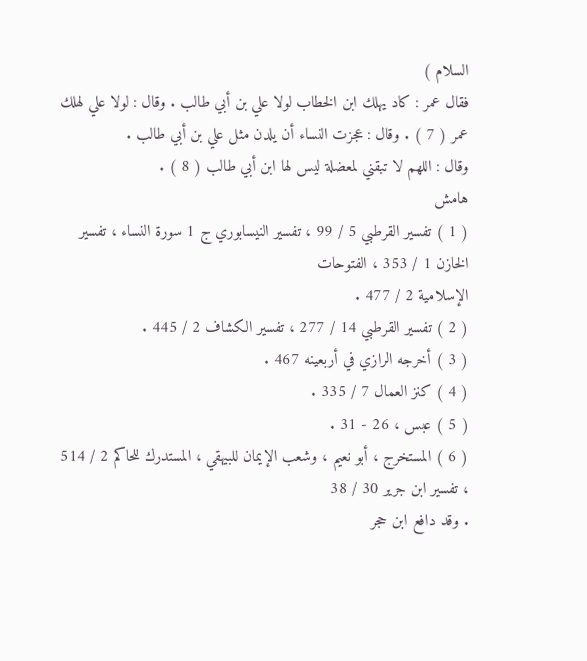السلام )
فقال عمر : كاد يهلك ابن الخطاب لولا علي بن أبي طالب . وقال : لولا علي لهلك
عمر ( 7 ) . وقال : عجزت النساء أن يلدن مثل علي بن أبي طالب .
وقال : اللهم لا تبقني لمعضلة ليس لها ابن أبي طالب ( 8 ) .
هامش
( 1 ) تفسير القرطبي 5 / 99 ، تفسير النيسابوري ج 1 سورة النساء ، تفسير الخازن 1 / 353 ، الفتوحات
الإسلامية 2 / 477 .
( 2 ) تفسير القرطبي 14 / 277 ، تفسير الكشاف 2 / 445 .
( 3 ) أخرجه الرازي في أربعينه 467 .
( 4 ) كنز العمال 7 / 335 .
( 5 ) عبس ، 26 - 31 .
( 6 ) المستخرج ، أبو نعيم ، وشعب الإيمان للبيهقي ، المستدرك للحاكم 2 / 514 ، تفسير ابن جرير 30 / 38
. وقد دافع ابن حجر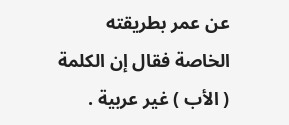عن عمر بطريقته الخاصة فقال إن الكلمة ( الأب ) غير عربية .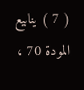( 7 ) ينابيع المودة 70 ،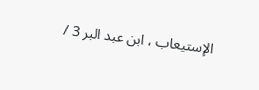الإستيعاب ، ابن عبد البر 3 /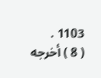1103 .
( 8 ) أخرجه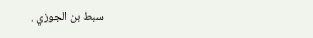سبط بن الجوزي .